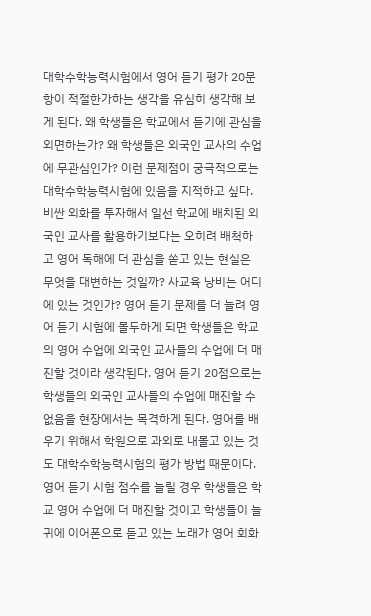대학수학능력시험에서 영어 듣기 평가 20문항이 적절한가하는 생각을 유심히 생각해 보게 된다. 왜 학생들은 학교에서 듣기에 관심을 외면하는가? 왜 학생들은 외국인 교사의 수업에 무관심인가? 이런 문제점이 궁극적으로는 대학수학능력시험에 있음을 지적하고 싶다. 비싼 외화를 투자해서 일선 학교에 배치된 외국인 교사를 활용하기보다는 오히려 배척하고 영어 독해에 더 관심을 쏟고 있는 현실은 무엇을 대변하는 것일까? 사교육 낭비는 어디에 있는 것인가? 영어 듣기 문제를 더 늘려 영어 듣기 시험에 몰두하게 되면 학생들은 학교의 영어 수업에 외국인 교사들의 수업에 더 매진할 것이라 생각된다. 영어 듣기 20점으로는 학생들의 외국인 교사들의 수업에 매진할 수 없음을 현장에서는 목격하게 된다. 영어를 배우기 위해서 학원으로 과외로 내몰고 있는 것도 대학수학능력시험의 평가 방법 때문이다. 영어 듣기 시험 점수를 늘릴 경우 학생들은 학교 영어 수업에 더 매진할 것이고 학생들이 늘 귀에 이어폰으로 듣고 있는 노래가 영어 회화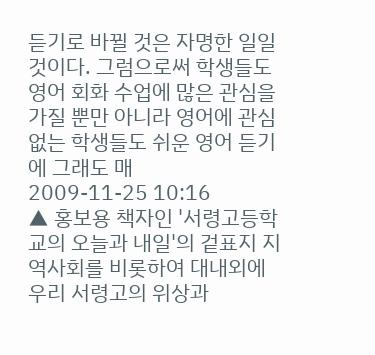듣기로 바뀔 것은 자명한 일일 것이다. 그럼으로써 학생들도 영어 회화 수업에 많은 관심을 가질 뿐만 아니라 영어에 관심없는 학생들도 쉬운 영어 듣기에 그래도 매
2009-11-25 10:16
▲ 홍보용 책자인 '서령고등학교의 오늘과 내일'의 겉표지 지역사회를 비롯하여 대내외에 우리 서령고의 위상과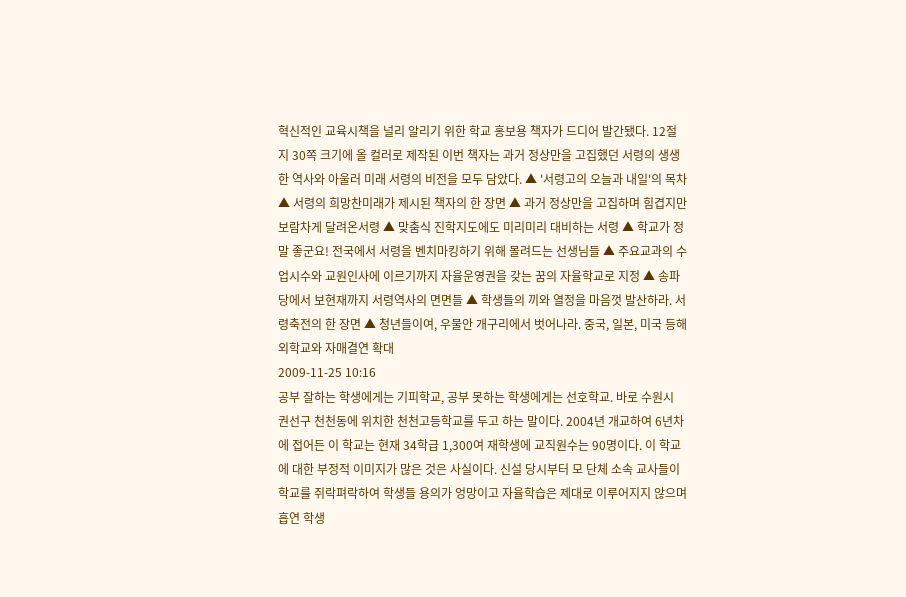혁신적인 교육시책을 널리 알리기 위한 학교 홍보용 책자가 드디어 발간됐다. 12절지 30쪽 크기에 올 컬러로 제작된 이번 책자는 과거 정상만을 고집했던 서령의 생생한 역사와 아울러 미래 서령의 비전을 모두 담았다. ▲ '서령고의 오늘과 내일'의 목차 ▲ 서령의 희망찬미래가 제시된 책자의 한 장면 ▲ 과거 정상만을 고집하며 힘겹지만 보람차게 달려온서령 ▲ 맞춤식 진학지도에도 미리미리 대비하는 서령 ▲ 학교가 정말 좋군요! 전국에서 서령을 벤치마킹하기 위해 몰려드는 선생님들 ▲ 주요교과의 수업시수와 교원인사에 이르기까지 자율운영권을 갖는 꿈의 자율학교로 지정 ▲ 송파당에서 보현재까지 서령역사의 면면들 ▲ 학생들의 끼와 열정을 마음껏 발산하라. 서령축전의 한 장면 ▲ 청년들이여, 우물안 개구리에서 벗어나라. 중국, 일본, 미국 등해외학교와 자매결연 확대
2009-11-25 10:16
공부 잘하는 학생에게는 기피학교, 공부 못하는 학생에게는 선호학교. 바로 수원시 권선구 천천동에 위치한 천천고등학교를 두고 하는 말이다. 2004년 개교하여 6년차에 접어든 이 학교는 현재 34학급 1,300여 재학생에 교직원수는 90명이다. 이 학교에 대한 부정적 이미지가 많은 것은 사실이다. 신설 당시부터 모 단체 소속 교사들이 학교를 쥐락펴락하여 학생들 용의가 엉망이고 자율학습은 제대로 이루어지지 않으며 흡연 학생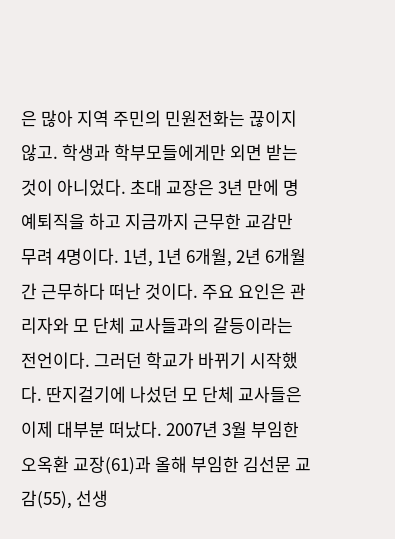은 많아 지역 주민의 민원전화는 끊이지 않고. 학생과 학부모들에게만 외면 받는 것이 아니었다. 초대 교장은 3년 만에 명예퇴직을 하고 지금까지 근무한 교감만 무려 4명이다. 1년, 1년 6개월, 2년 6개월간 근무하다 떠난 것이다. 주요 요인은 관리자와 모 단체 교사들과의 갈등이라는 전언이다. 그러던 학교가 바뀌기 시작했다. 딴지걸기에 나섰던 모 단체 교사들은 이제 대부분 떠났다. 2007년 3월 부임한 오옥환 교장(61)과 올해 부임한 김선문 교감(55), 선생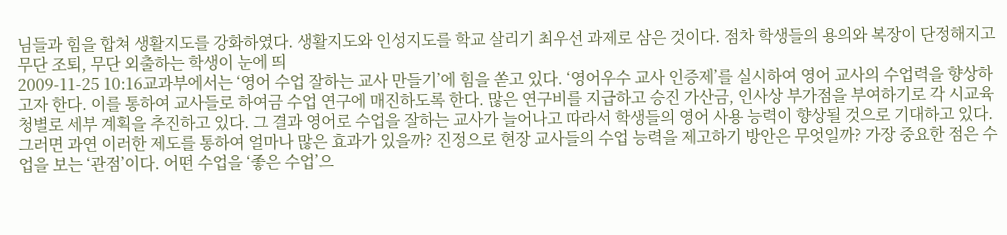님들과 힘을 합쳐 생활지도를 강화하였다. 생활지도와 인성지도를 학교 살리기 최우선 과제로 삼은 것이다. 점차 학생들의 용의와 복장이 단정해지고 무단 조퇴, 무단 외출하는 학생이 눈에 띄
2009-11-25 10:16교과부에서는 ‘영어 수업 잘하는 교사 만들기’에 힘을 쏟고 있다. ‘영어우수 교사 인증제’를 실시하여 영어 교사의 수업력을 향상하고자 한다. 이를 통하여 교사들로 하여금 수업 연구에 매진하도록 한다. 많은 연구비를 지급하고 승진 가산금, 인사상 부가점을 부여하기로 각 시교육청별로 세부 계획을 추진하고 있다. 그 결과 영어로 수업을 잘하는 교사가 늘어나고 따라서 학생들의 영어 사용 능력이 향상될 것으로 기대하고 있다. 그러면 과연 이러한 제도를 통하여 얼마나 많은 효과가 있을까? 진정으로 현장 교사들의 수업 능력을 제고하기 방안은 무엇일까? 가장 중요한 점은 수업을 보는 ‘관점’이다. 어떤 수업을 ‘좋은 수업’으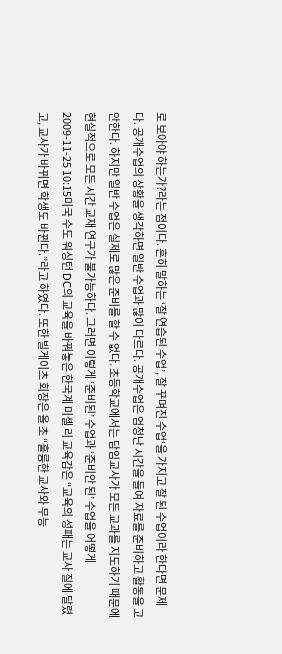로 보아야 하는가?라는 점이다. 흔히 말하는 ‘잘 연습된 수업’, 잘 꾸며진 수업‘을 가지고 잘 된 수업이라 한다면 문제다. 공개수업의 상황을 생각하면 일반 수업과 많이 다르다. 공개수업은 엄청난 시간을 들여 자료를 준비하고 활동을 고안한다. 하지만 일반 수업은 실제로 많은 준비를 할 수 없다. 초등학교에서는 담임교사가 모든 교과를 지도하기 때문에 현실적으로 모든 시간 교재 연구가 불가능하다. 그러면 이렇게 ‘준비된’ 수업과 ‘준비안 된’ 수업을 어떻게
2009-11-25 10:15미국 수도 워싱턴 DC의 교육을 바꿔놓은 한국계 미셸 리 교육감은 “교육의 성패는 교사 질에 달렸고, 교사가 바뀌면 학생도 바뀐다.”라고 하였다. 또한 빌게이츠 회장은 올 초 “훌륭한 교사와 무능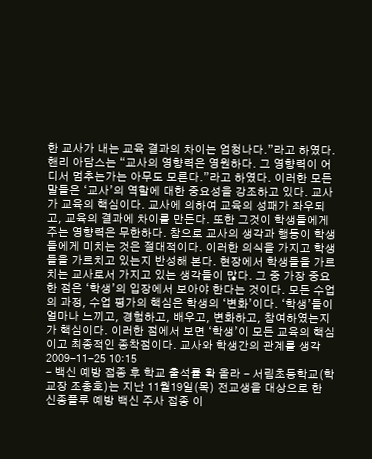한 교사가 내는 교육 결과의 차이는 엄청나다.”라고 하였다. 핸리 아담스는 “교사의 영향력은 영원하다. 그 영향력이 어디서 멈추는가는 아무도 모른다.”라고 하였다. 이러한 모든 말들은 ‘교사’의 역할에 대한 중요성을 강조하고 있다. 교사가 교육의 핵심이다. 교사에 의하여 교육의 성패가 좌우되고, 교육의 결과에 차이를 만든다. 또한 그것이 학생들에게 주는 영향력은 무한하다. 참으로 교사의 생각과 행동이 학생들에게 미치는 것은 절대적이다. 이러한 의식을 가지고 학생들을 가르치고 있는지 반성해 본다. 현장에서 학생들을 가르치는 교사로서 가지고 있는 생각들이 많다. 그 중 가장 중요한 점은 ‘학생’의 입장에서 보아야 한다는 것이다. 모든 수업의 과정, 수업 평가의 핵심은 학생의 ‘변화’이다. ‘학생’들이 얼마나 느끼고, 경험하고, 배우고, 변화하고, 참여하였는지가 핵심이다. 이러한 점에서 보면 ‘학생’이 모든 교육의 핵심이고 최종적인 종착점이다. 교사와 학생간의 관계를 생각
2009-11-25 10:15
- 백신 예방 접종 후 학교 출석률 확 올라 - 서림초등학교(학교장 조충호)는 지난 11월19일(목) 전교생을 대상으로 한 신종플루 예방 백신 주사 접종 이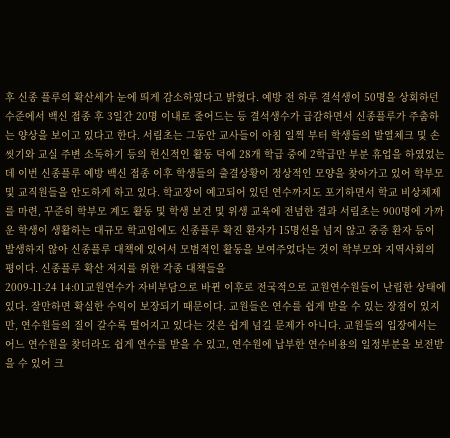후 신종 플루의 확산세가 눈에 띄게 감소하였다고 밝혔다. 예방 전 하루 결석생이 50명을 상회하던 수준에서 백신 접종 후 3일간 20명 이내로 줄어드는 등 결석생수가 급감하면서 신종플루가 주춤하는 양상을 보이고 있다고 한다. 서림초는 그동안 교사들이 아침 일찍 부터 학생들의 발열체크 및 손 씻기와 교실 주변 소독하기 등의 헌신적인 활동 덕에 28개 학급 중에 2학급만 부분 휴업을 하였었는데 이번 신종플루 예방 백신 접종 이후 학생들의 출결상황이 정상적인 모양을 찾아가고 있어 학부모 및 교직원들을 안도하게 하고 있다. 학교장이 예고되어 있던 연수까지도 포기하면서 학교 비상체제를 마련, 꾸준히 학부모 계도 활동 및 학생 보건 및 위생 교육에 전념한 결과 서림초는 900명에 가까운 학생이 생활하는 대규모 학교임에도 신종플루 확진 환자가 15명선을 넘지 않고 중증 환자 등이 발생하지 않아 신종플루 대책에 있어서 모범적인 활동을 보여주었다는 것이 학부모와 지역사회의 평이다. 신종플루 확산 저지를 위한 각종 대책들을
2009-11-24 14:01교원연수가 자비부담으로 바뀐 이후로 전국적으로 교원연수원들이 난립한 상태에 있다. 잘만하면 확실한 수익이 보장되기 때문이다. 교원들은 연수를 쉽게 받을 수 있는 장점이 있지만, 연수원들의 질이 갈수록 떨어지고 있다는 것은 쉽게 넘길 문제가 아니다. 교원들의 입장에서는 어느 연수원을 찾더라도 쉽게 연수를 받을 수 있고, 연수원에 납부한 연수비용의 일정부분을 보전받을 수 있어 크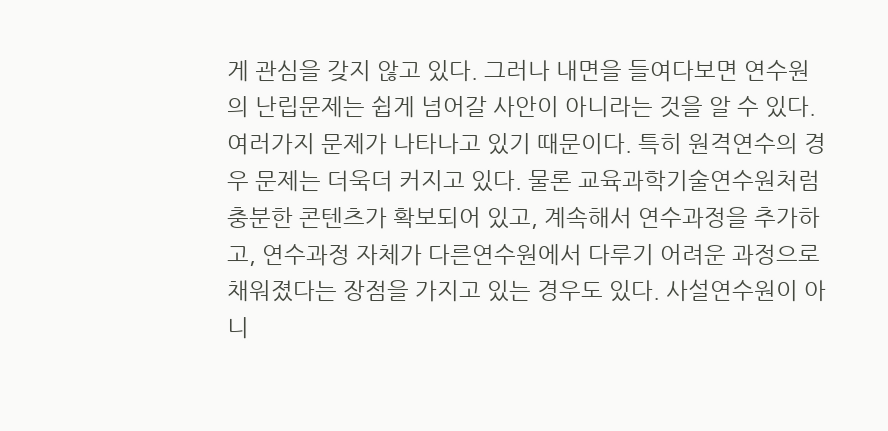게 관심을 갖지 않고 있다. 그러나 내면을 들여다보면 연수원의 난립문제는 쉽게 넘어갈 사안이 아니라는 것을 알 수 있다. 여러가지 문제가 나타나고 있기 때문이다. 특히 원격연수의 경우 문제는 더욱더 커지고 있다. 물론 교육과학기술연수원처럼 충분한 콘텐츠가 확보되어 있고, 계속해서 연수과정을 추가하고, 연수과정 자체가 다른연수원에서 다루기 어려운 과정으로 채워졌다는 장점을 가지고 있는 경우도 있다. 사설연수원이 아니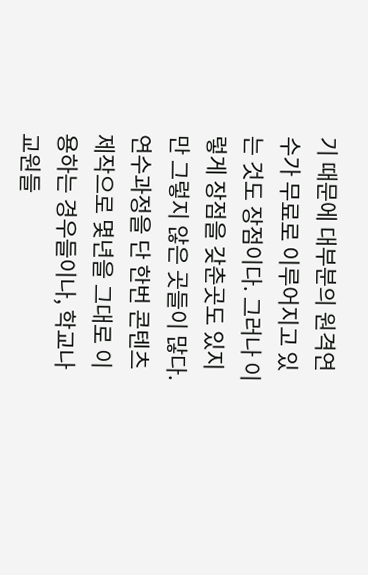기 때문에 대부분의 원격연수가 무료로 이루어지고 있는 것도 장점이다. 그러나 이렇게 장점을 갖춘곳도 있지만 그렇지 않은 곳들이 많다. 연수과정을 단 한번 콘텐츠 제작으로 몇년을 그대로 이용하는 경우들이나, 학교나 교원들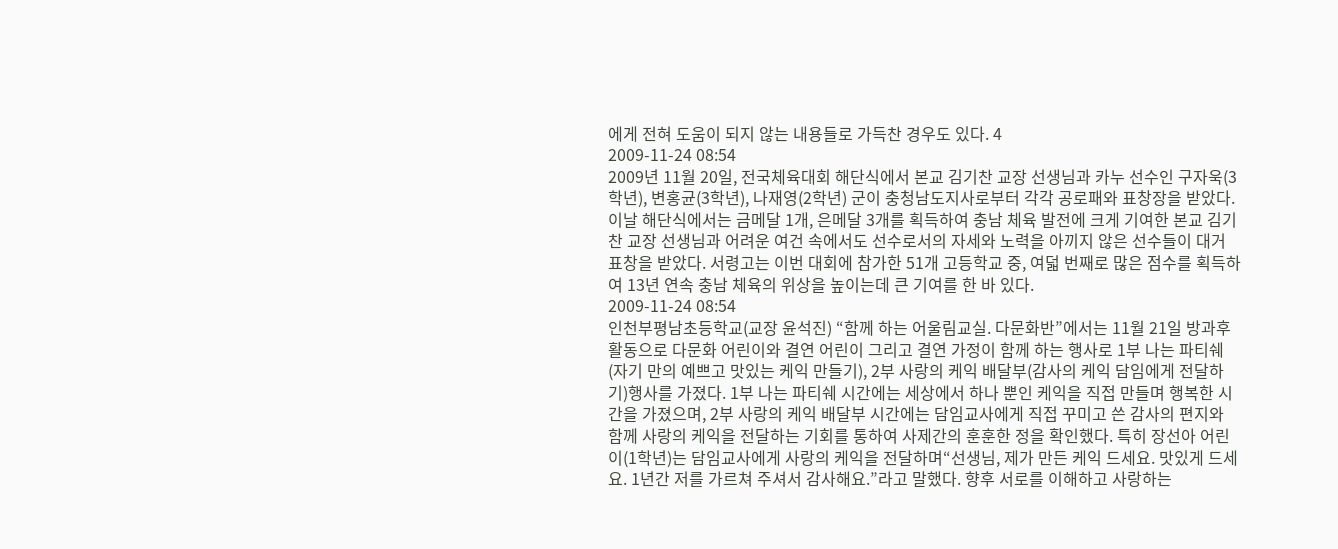에게 전혀 도움이 되지 않는 내용들로 가득찬 경우도 있다. 4
2009-11-24 08:54
2009년 11월 20일, 전국체육대회 해단식에서 본교 김기찬 교장 선생님과 카누 선수인 구자욱(3학년), 변홍균(3학년), 나재영(2학년) 군이 충청남도지사로부터 각각 공로패와 표창장을 받았다. 이날 해단식에서는 금메달 1개, 은메달 3개를 획득하여 충남 체육 발전에 크게 기여한 본교 김기찬 교장 선생님과 어려운 여건 속에서도 선수로서의 자세와 노력을 아끼지 않은 선수들이 대거 표창을 받았다. 서령고는 이번 대회에 참가한 51개 고등학교 중, 여덟 번째로 많은 점수를 획득하여 13년 연속 충남 체육의 위상을 높이는데 큰 기여를 한 바 있다.
2009-11-24 08:54
인천부평남초등학교(교장 윤석진) “함께 하는 어울림교실. 다문화반”에서는 11월 21일 방과후 활동으로 다문화 어린이와 결연 어린이 그리고 결연 가정이 함께 하는 행사로 1부 나는 파티쉐(자기 만의 예쁘고 맛있는 케익 만들기), 2부 사랑의 케익 배달부(감사의 케익 담임에게 전달하기)행사를 가졌다. 1부 나는 파티쉐 시간에는 세상에서 하나 뿐인 케익을 직접 만들며 행복한 시간을 가졌으며, 2부 사랑의 케익 배달부 시간에는 담임교사에게 직접 꾸미고 쓴 감사의 편지와 함께 사랑의 케익을 전달하는 기회를 통하여 사제간의 훈훈한 정을 확인했다. 특히 장선아 어린이(1학년)는 담임교사에게 사랑의 케익을 전달하며“선생님, 제가 만든 케익 드세요. 맛있게 드세요. 1년간 저를 가르쳐 주셔서 감사해요.”라고 말했다. 향후 서로를 이해하고 사랑하는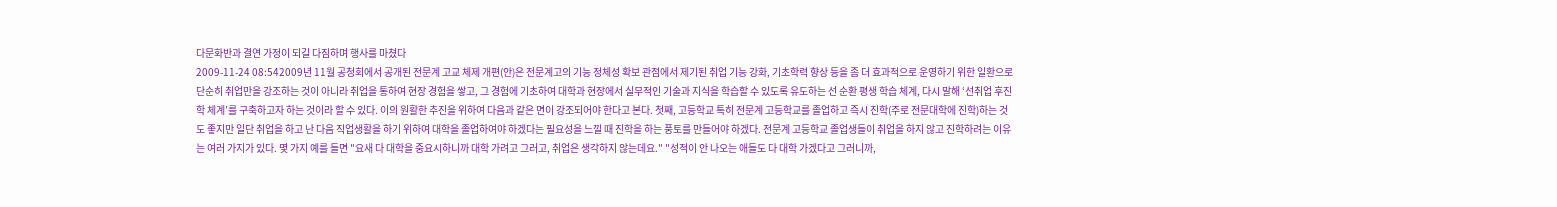다문화반과 결연 가정이 되길 다짐하며 행사를 마쳤다
2009-11-24 08:542009년 11월 공청회에서 공개된 전문계 고교 체제 개편(안)은 전문계고의 기능 정체성 확보 관점에서 제기된 취업 기능 강화, 기초학력 향상 등을 좀 더 효과적으로 운영하기 위한 일환으로 단순히 취업만을 강조하는 것이 아니라 취업을 통하여 현장 경험을 쌓고, 그 경험에 기초하여 대학과 현장에서 실무적인 기술과 지식을 학습할 수 있도록 유도하는 선 순환 평생 학습 체계, 다시 말해 ‘선취업 후진학 체계’를 구축하고자 하는 것이라 할 수 있다. 이의 원활한 추진을 위하여 다음과 같은 면이 강조되어야 한다고 본다. 첫째, 고등학교 특히 전문계 고등학교를 졸업하고 즉시 진학(주로 전문대학에 진학)하는 것도 좋지만 일단 취업을 하고 난 다음 직업생활을 하기 위하여 대학을 졸업하여야 하겠다는 필요성을 느낄 때 진학을 하는 풍토를 만들어야 하겠다. 전문계 고등학교 졸업생들이 취업을 하지 않고 진학하려는 이유는 여러 가지가 있다. 몇 가지 예를 들면 "요새 다 대학을 중요시하니까 대학 가려고 그러고, 취업은 생각하지 않는데요." "성적이 안 나오는 애들도 다 대학 가겠다고 그러니까,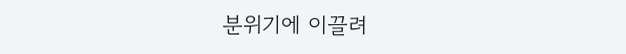분위기에 이끌려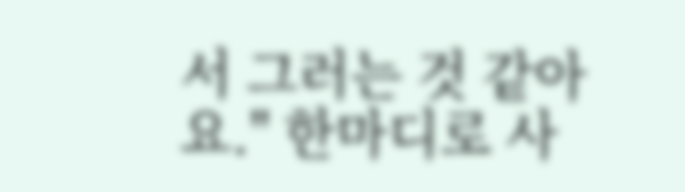서 그러는 것 같아요." 한마디로 사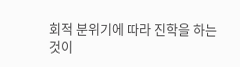회적 분위기에 따라 진학을 하는 것이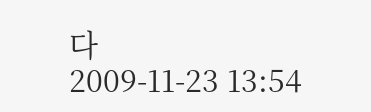다
2009-11-23 13:54